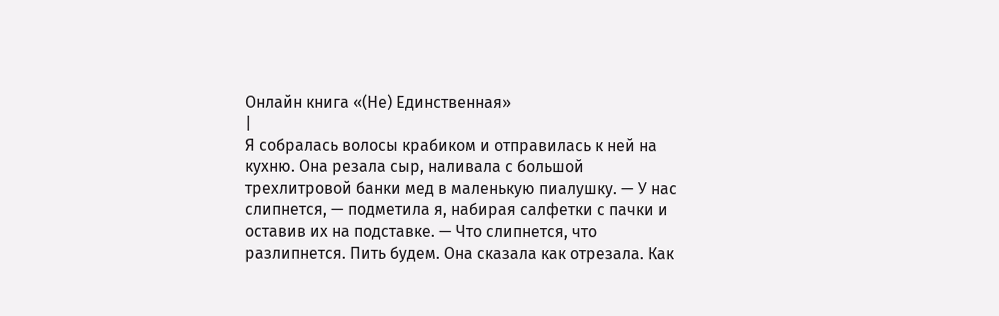Онлайн книга «(Не) Единственная»
|
Я собралась волосы крабиком и отправилась к ней на кухню. Она резала сыр, наливала с большой трехлитровой банки мед в маленькую пиалушку. — У нас слипнется, — подметила я, набирая салфетки с пачки и оставив их на подставке. — Что слипнется, что разлипнется. Пить будем. Она сказала как отрезала. Как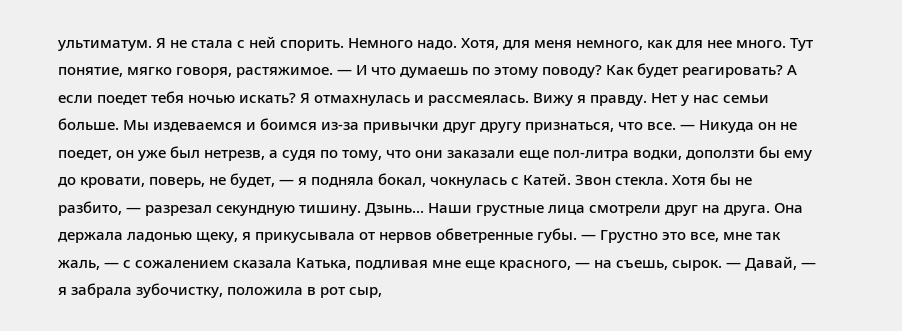ультиматум. Я не стала с ней спорить. Немного надо. Хотя, для меня немного, как для нее много. Тут понятие, мягко говоря, растяжимое. — И что думаешь по этому поводу? Как будет реагировать? А если поедет тебя ночью искать? Я отмахнулась и рассмеялась. Вижу я правду. Нет у нас семьи больше. Мы издеваемся и боимся из-за привычки друг другу признаться, что все. — Никуда он не поедет, он уже был нетрезв, а судя по тому, что они заказали еще пол-литра водки, доползти бы ему до кровати, поверь, не будет, — я подняла бокал, чокнулась с Катей. Звон стекла. Хотя бы не разбито, — разрезал секундную тишину. Дзынь... Наши грустные лица смотрели друг на друга. Она держала ладонью щеку, я прикусывала от нервов обветренные губы. — Грустно это все, мне так жаль, — с сожалением сказала Катька, подливая мне еще красного, — на съешь, сырок. — Давай, — я забрала зубочистку, положила в рот сыр,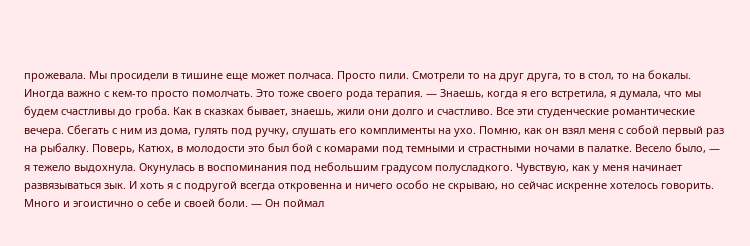прожевала. Мы просидели в тишине еще может полчаса. Просто пили. Смотрели то на друг друга, то в стол, то на бокалы. Иногда важно с кем-то просто помолчать. Это тоже своего рода терапия. — Знаешь, когда я его встретила, я думала, что мы будем счастливы до гроба. Как в сказках бывает, знаешь, жили они долго и счастливо. Все эти студенческие романтические вечера. Сбегать с ним из дома, гулять под ручку, слушать его комплименты на ухо. Помню, как он взял меня с собой первый раз на рыбалку. Поверь, Катюх, в молодости это был бой с комарами под темными и страстными ночами в палатке. Весело было, — я тежело выдохнула. Окунулась в воспоминания под небольшим градусом полусладкого. Чувствую, как у меня начинает развязываться зык. И хоть я с подругой всегда откровенна и ничего особо не скрываю, но сейчас искренне хотелось говорить. Много и эгоистично о себе и своей боли. — Он поймал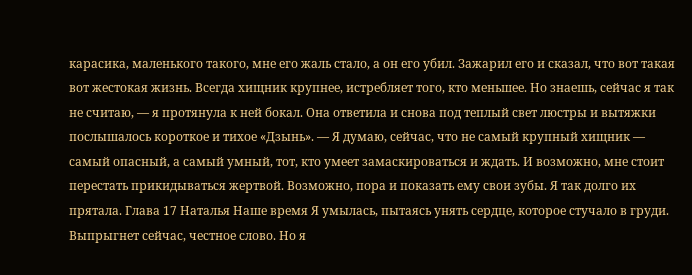карасика, маленького такого, мне его жаль стало, а он его убил. Зажарил его и сказал, что вот такая вот жестокая жизнь. Всегда хищник крупнее, истребляет того, кто меньшее. Но знаешь, сейчас я так не считаю, — я протянула к ней бокал. Она ответила и снова под теплый свет люстры и вытяжки послышалось короткое и тихое «Дзынь». — Я думаю, сейчас, что не самый крупный хищник — самый опасный, а самый умный, тот, кто умеет замаскироваться и ждать. И возможно, мне стоит перестать прикидываться жертвой. Возможно, пора и показать ему свои зубы. Я так долго их прятала. Глава 17 Наталья Наше время Я умылась, пытаясь унять сердце, которое стучало в груди. Выпрыгнет сейчас, честное слово. Но я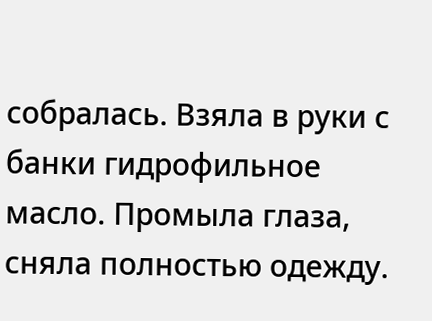собралась. Взяла в руки с банки гидрофильное масло. Промыла глаза, сняла полностью одежду.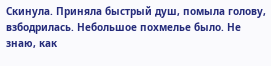Скинула. Приняла быстрый душ, помыла голову, взбодрилась. Небольшое похмелье было. Не знаю, как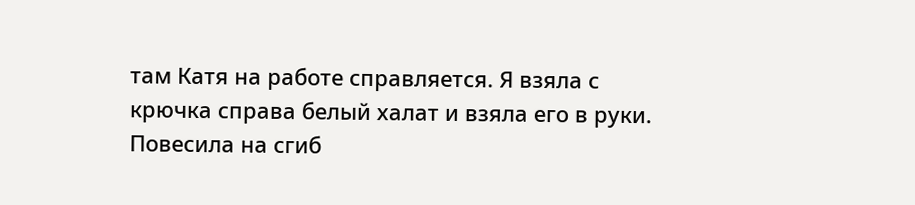там Катя на работе справляется. Я взяла с крючка справа белый халат и взяла его в руки. Повесила на сгиб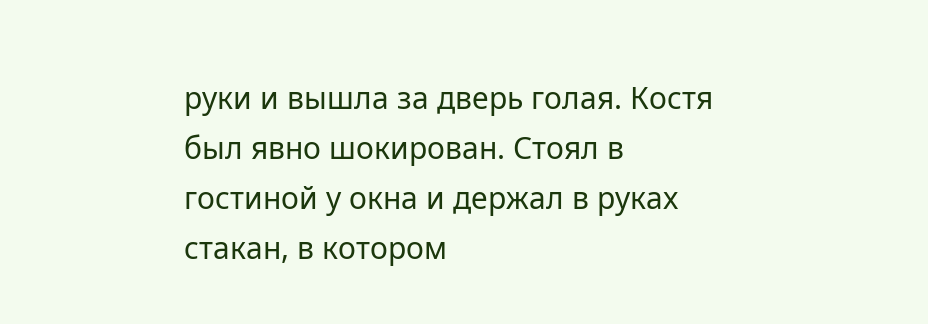руки и вышла за дверь голая. Костя был явно шокирован. Стоял в гостиной у окна и держал в руках стакан, в котором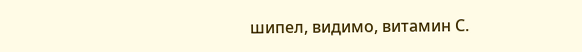шипел, видимо, витамин С.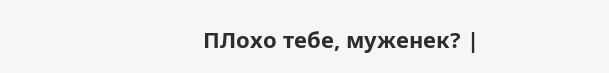ПЛохо тебе, муженек? |